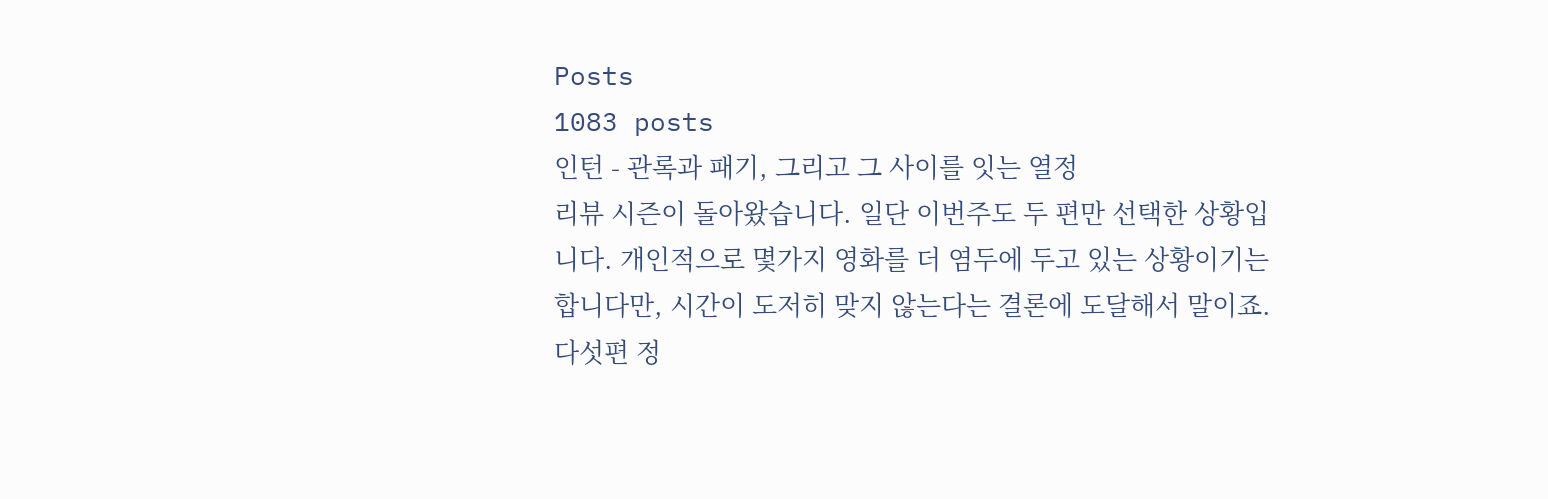Posts
1083 posts
인턴 - 관록과 패기, 그리고 그 사이를 잇는 열정
리뷰 시즌이 돌아왔습니다. 일단 이번주도 두 편만 선택한 상황입니다. 개인적으로 몇가지 영화를 더 염두에 두고 있는 상황이기는 합니다만, 시간이 도저히 맞지 않는다는 결론에 도달해서 말이죠. 다섯편 정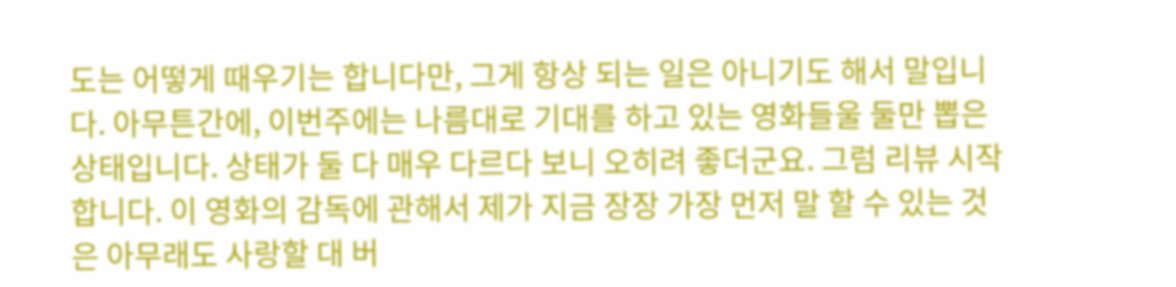도는 어떻게 때우기는 합니다만, 그게 항상 되는 일은 아니기도 해서 말입니다. 아무튼간에, 이번주에는 나름대로 기대를 하고 있는 영화들울 둘만 뽑은 상태입니다. 상태가 둘 다 매우 다르다 보니 오히려 좋더군요. 그럼 리뷰 시작합니다. 이 영화의 감독에 관해서 제가 지금 장장 가장 먼저 말 할 수 있는 것은 아무래도 사랑할 대 버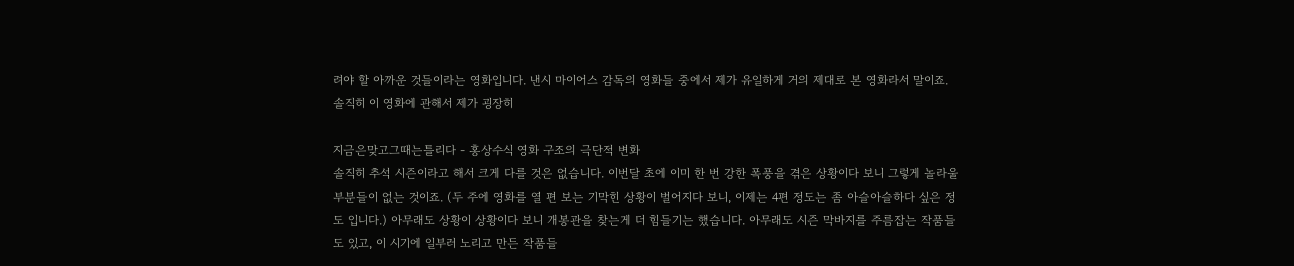려야 할 아까운 것들이라는 영화입니다. 낸시 마이어스 감독의 영화들 중에서 제가 유일하게 거의 제대로 본 영화라서 말이죠. 솔직히 이 영화에 관해서 제가 굉장히

지금은맞고그때는틀리다 - 홍상수식 영화 구조의 극단적 변화
솔직히 추석 시즌이라고 해서 크게 다를 것은 없습니다. 이번달 초에 이미 한 번 강한 폭풍을 겪은 상황이다 보니 그렇게 놀라울 부분들이 없는 것이죠. (두 주에 영화를 열 편 보는 기막힌 상황이 벌어지다 보니, 이제는 4편 정도는 좀 아슬아슬하다 싶은 정도 입니다.) 아무래도 상황이 상황이다 보니 개봉관을 찾는게 더 힘들기는 했습니다. 아무래도 시즌 막바지를 주름잡는 작품들도 있고, 이 시기에 일부러 노리고 만든 작품들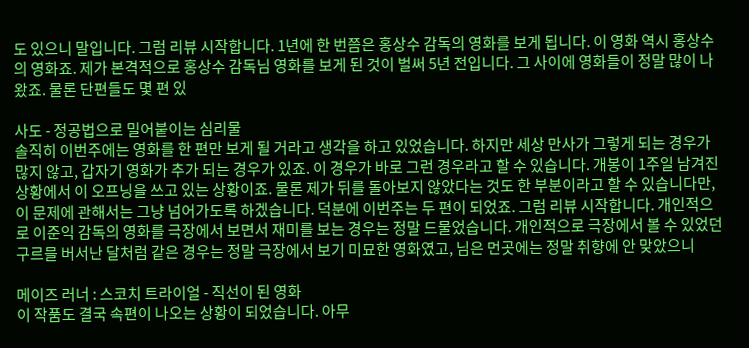도 있으니 말입니다. 그럼 리뷰 시작합니다. 1년에 한 번쯤은 홍상수 감독의 영화를 보게 됩니다. 이 영화 역시 홍상수의 영화죠. 제가 본격적으로 홍상수 감독님 영화를 보게 된 것이 벌써 5년 전입니다. 그 사이에 영화들이 정말 많이 나왔죠. 물론 단편들도 몇 편 있

사도 - 정공법으로 밀어붙이는 심리물
솔직히 이번주에는 영화를 한 편만 보게 될 거라고 생각을 하고 있었습니다. 하지만 세상 만사가 그렇게 되는 경우가 많지 않고, 갑자기 영화가 추가 되는 경우가 있죠. 이 경우가 바로 그런 경우라고 할 수 있습니다. 개봉이 1주일 남겨진 상황에서 이 오프닝을 쓰고 있는 상황이죠. 물론 제가 뒤를 돌아보지 않았다는 것도 한 부분이라고 할 수 있습니다만, 이 문제에 관해서는 그냥 넘어가도록 하겠습니다. 덕분에 이번주는 두 편이 되었죠. 그럼 리뷰 시작합니다. 개인적으로 이준익 감독의 영화를 극장에서 보면서 재미를 보는 경우는 정말 드물었습니다. 개인적으로 극장에서 볼 수 있었던 구르믈 버서난 달처럼 같은 경우는 정말 극장에서 보기 미묘한 영화였고, 님은 먼곳에는 정말 취향에 안 맞았으니

메이즈 러너 : 스코치 트라이얼 - 직선이 된 영화
이 작품도 결국 속편이 나오는 상황이 되었습니다. 아무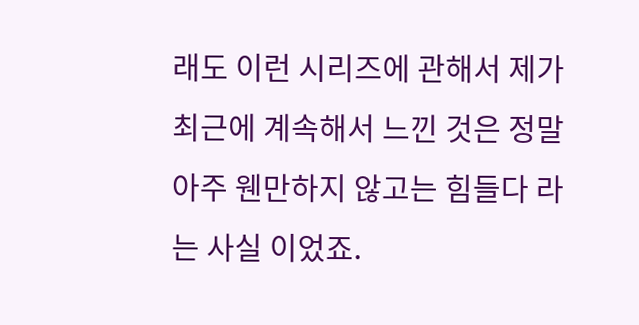래도 이런 시리즈에 관해서 제가 최근에 계속해서 느낀 것은 정말 아주 웬만하지 않고는 힘들다 라는 사실 이었죠.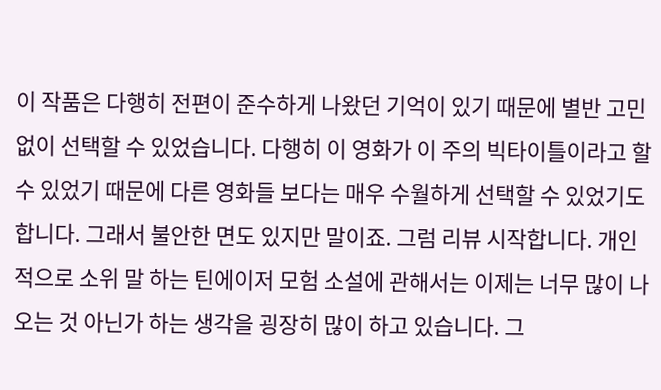이 작품은 다행히 전편이 준수하게 나왔던 기억이 있기 때문에 별반 고민 없이 선택할 수 있었습니다. 다행히 이 영화가 이 주의 빅타이틀이라고 할 수 있었기 때문에 다른 영화들 보다는 매우 수월하게 선택할 수 있었기도 합니다. 그래서 불안한 면도 있지만 말이죠. 그럼 리뷰 시작합니다. 개인적으로 소위 말 하는 틴에이저 모험 소설에 관해서는 이제는 너무 많이 나오는 것 아닌가 하는 생각을 굉장히 많이 하고 있습니다. 그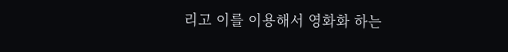리고 이를 이용해서 영화화 하는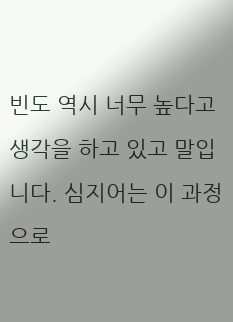빈도 역시 너무 높다고 생각을 하고 있고 말입니다. 심지어는 이 과정으로